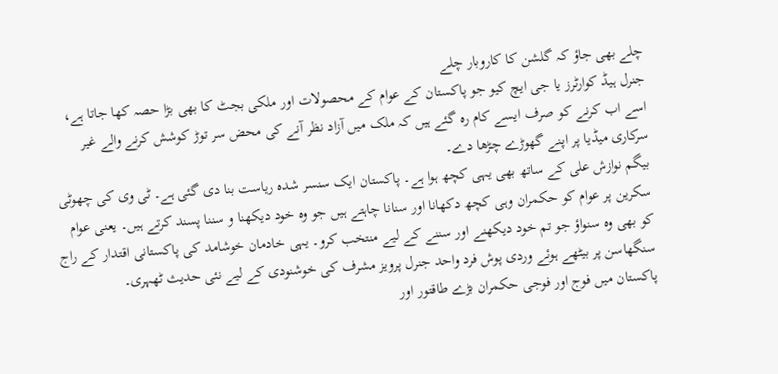چلے بھی جاؤ کہ گلشن کا کاروبار چلے
جنرل ہیڈ کوارٹرز یا جی ایچ کیو جو پاکستان کے عوام کے محصولات اور ملکی بجٹ کا بھی بڑا حصہ کھا جاتا ہے، اسے اب کرنے کو صرف ایسے کام رہ گئے ہیں کہ ملک میں آزاد نظر آنے کی محض سر توڑ کوشش کرنے والے غیر سرکاری میڈیا پر اپنے گھوڑے چڑھا دے۔
بیگم نوازش علی کے ساتھ بھی یہی کچھ ہوا ہے۔ پاکستان ایک سنسر شدہ ریاست بنا دی گئی ہے۔ ٹی وی کی چھوٹی سکرین پر عوام کو حکمران وہی کچھ دکھانا اور سنانا چاہتے ہیں جو وہ خود دیکھنا و سننا پسند کرتے ہیں۔ یعنی عوام کو بھی وہ سنواؤ جو تم خود دیکھنے اور سننے کے لیے منتخب کرو۔ یہی خادمان خوشامد کی پاکستانی اقتدار کے راج سنگھاسن پر بیٹھے ہوئے وردی پوش فرد واحد جنرل پرویز مشرف کی خوشنودی کے لیے نئی حدیث ٹھہری۔
پاکستان میں فوج اور فوجی حکمران بڑے طاقتور اور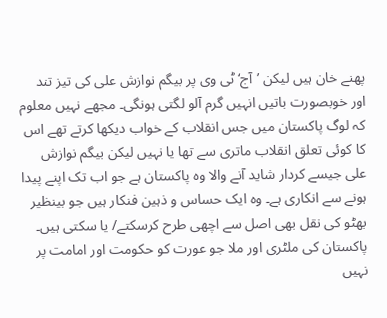پھنے خان ہیں لیکن ’آج‘ ٹی وی پر بیگم نوازش علی کی تیز تند اور خوبصورت باتیں انہیں گرم آلو لگتی ہونگی۔ مجھے نہیں معلوم کہ لوگ پاکستان میں جس انقلاب کے خواب دیکھا کرتے تھے اس کا کوئی تعلق انقلاب ماتری سے تھا یا نہیں لیکن بیگم نوازش علی جیسے کردار شاید آنے والا وہ پاکستان ہے جو اب تک اپنے پیدا ہونے سے انکاری ہے۔ وہ ایک حساس و ذہین فنکار ہیں جو بینظیر بھٹو کی نقل بھی اصل سے اچھی طرح کرسکتے/ یا سکتی ہیں۔
پاکستان کی ملٹری اور ملا جو عورت کو حکومت اور امامت پر نہیں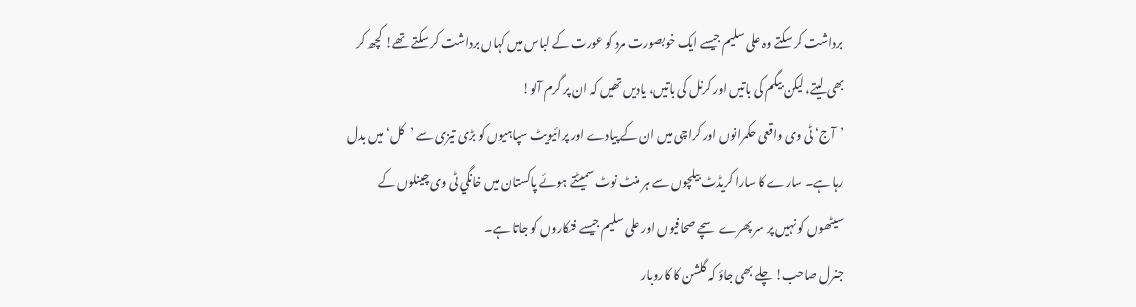برداشت کر سکتے وہ علی سلیم جیسے ایک خوبصورت مرد کو عورت کے لباس میں کہاں برداشت کر سکتے تھے! کچھ کر بھی لیتے، لیکن بیگم کی باتیں اور کرنل کی باتیں، یادیں تھیں کہ ان پر گرم آلو!
’آج‘ ٹی وی واقعی حکمرانوں اور کراچی میں ان کے پیادے اور پرائيویٹ سپاہیوں کو بڑی تیزی سے ’کل‘ میں بدل رہا ہے۔ سارے کا سارا کریڈٹ بیلچوں سے ہر منٹ نوٹ سمیٹتے ہوئے پاکستان میں خانگي ٹی وی چینلوں کے سیٹھوں کو نہیں پر سر پھرے سچے صحافیوں اور علی سلیم جیسے فنکاروں کو جاتا ہے۔
جنرل صاحب! چلے بھی جاؤ کہ گلشن کا کاروبار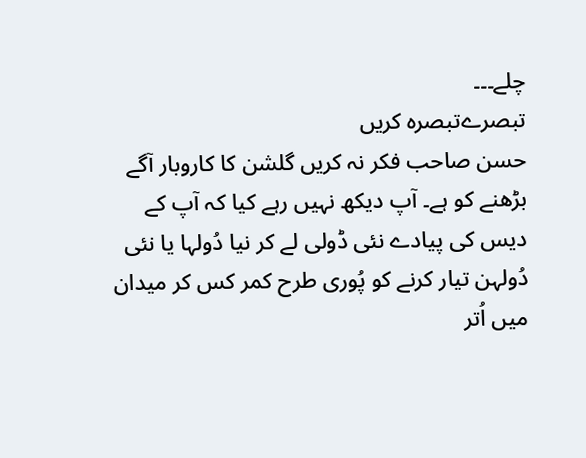چلے۔۔۔
تبصرےتبصرہ کریں
حسن صاحب فکر نہ کريں گلشن کا کاروبار آگے بڑھنے کو ہے۔ آپ ديکھ نہيں رہے کيا کہ آپ کے ديس کی پيادے نئی ڈولی لے کر نيا دُولہا يا نئی دُولہن تيار کرنے کو پُوری طرح کمر کس کر ميدان ميں اُتر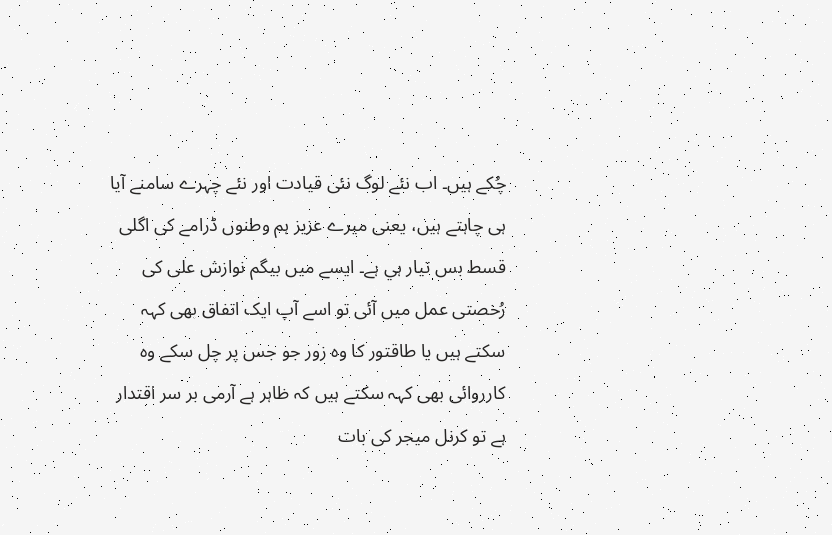چُکے ہيں۔ اب نئے لوگ نئی قيادت اور نئے چہرے سامنے آيا ہی چاہتے ہيں، يعنی ميرے عزيز ہم وطنوں ڈرامے کی اگلی قسط بس تيار ہي ہے۔ ايسے ميں بيگم نوازش علی کی رُخصتی عمل ميں آئی تو اسے آپ ايک اتفاق بھی کہہ سکتے ہيں يا طاقتور کا وہ زور جو جس پر چل سکے وہ کارروائی بھی کہہ سکتے ہيں کہ ظاہر ہے آرمی بر سر اقتدار ہے تو کرنل ميجر کی بات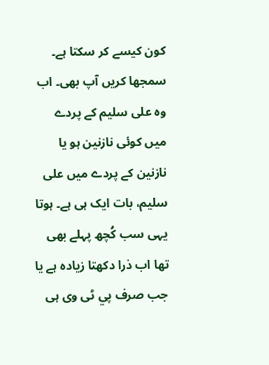کون کيسے کر سکتا ہے۔ سمجھا کريں آپ بھی۔ اب وہ علی سليم کے پردے ميں کوئی نازنين ہو يا نازنين کے پردے ميں علی سليم، بات ايک ہی ہے۔ ہوتا يہی سب کُچھ پہلے بھی تھا اب ذرا دکھتا زيادہ ہے يا جب صرف پي ٹی وی ہی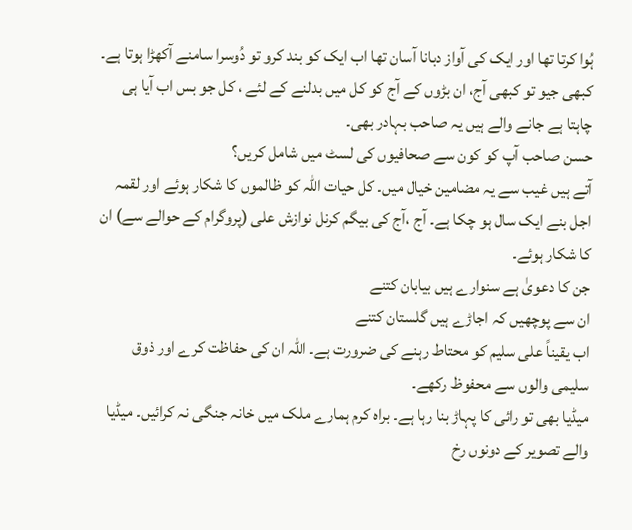ہُوا کرتا تھا اور ايک کی آواز دبانا آسان تھا اب ايک کو بند کرو تو دُوسرا سامنے آکھڑا ہوتا ہے۔ کبھی جيو تو کبھی آج، ان بڑوں کے آج کو کل ميں بدلنے کے لئے ، کل جو بس اب آيا ہی چاہتا ہے جانے والے ہيں يہ صاحب بہادر بھی۔
حسن صاحب آپ کو کون سے صحافيوں کی لسٹ ميں شامل کريں؟
آتے ہيں غيب سے يہ مضامين خيال ميں۔ کل حيات اللہ کو ظالموں کا شکار ہوئے اور لقمہ اجل بنے ايک سال ہو چکا ہے۔ آج ،آج کی بيگم کرنل نوازش علی (پروگرام کے حوالے سے) ان کا شکار ہوئے۔
جن کا دعویٰ ہے سنوارے ہيں بيابان کتنے
ان سے پوچھيں کہ اجاڑے ہيں گلستان کتنے
اب يقيناً علی سليم کو محتاط رہنے کی ضرورت ہے۔ اللہ ان کی حفاظت کرے اور ذوق سليمی والوں سے محفوظ رکھے۔
ميڈيا بھی تو رائی کا پہاڑ بنا رہا ہے۔ براہ کرم ہمارے ملک ميں خانہ جنگی نہ کرائيں۔ ميڈيا والے تصوير کے دونوں رخ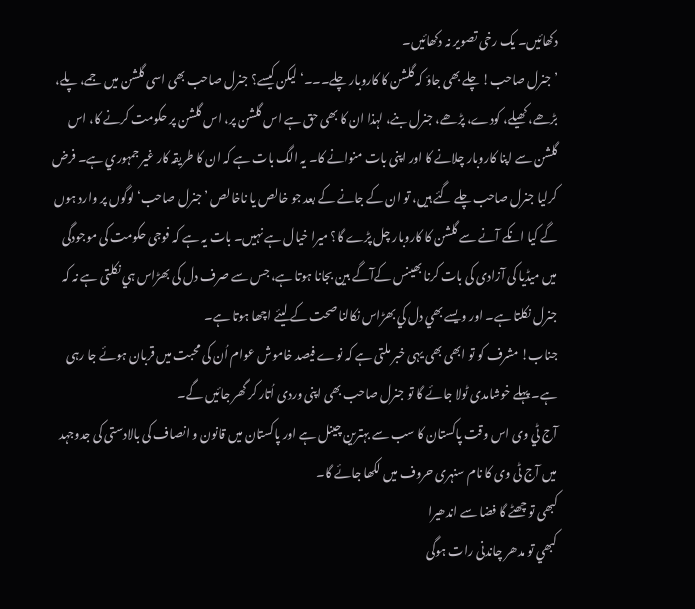دکھائيں۔ يک رخی تصوير نہ دکھائيں۔
’جنرل صاحب! چلے بھی جاؤ کہ گلشن کا کاروبار چلے۔۔۔‘ ليکن کيسے؟ جنرل صاحب بھی اسی گلشن ميں جمے، پلے، بڑھے، کھيلے، کودے، پڑھے، جنرل بنے، لہذا ان کا بھی حق ہے اس گلشن پر، اس گلشن پر حکومت کرنے کا، اس گلشن سے اپنا کاروبار چلانے کا اور اپنی بات منوانے کا۔ يہ الگ بات ہے کہ ان کا طريقہ کار غير جمہوري ہے۔ فرض کرليا جنرل صاحب چلے گئے ہيں، تو ان کے جانے کے بعد جو خالص يا ناخالص ’جنرل صاحب‘ لوگوں پر وارد ہوں گے کيا انکے آنے سے گلشن کا کاروبار چل پڑے گا؟ ميرا خيال ہے نہيں۔ بات يہ ہے کہ فوجی حکومت کی موجودگی ميں ميڈيا کی آزادی کی بات کرنا بھينس کےآگے بين بجانا ہوتا ہے، جس سے صرف دل کی بھڑاس ہي نکلتی ہے نہ کہ جنرل نکلتا ہے۔ اور ويسے بھي دل کي بھڑاس نکالنا صحت کے ليئے اچھا ہوتا ہے۔
جناب! مشرف کو تو ابھی بھی یہی خبر ملتی ہے کہ نوے فیصد خاموش عوام اُن کی محبت میں قربان ہوئے جا رہی ہے۔ پہلے خوشامدی ٹولا جائے گا تو جنرل صاحب بھی اپنی وردی اُتار کر گھر جائیں گے۔
آج ٹي وی اس وقت پاکستان کا سب سے بہترين چينل ہے اور پاکستان ميں قانون و انصاف کی بالادستی کی جدوجہد ميں آج ٹی وی کا نام سنہری حروف ميں لکھا جائے گا۔
کبھی تو چھٹے گا فضا سے اندھيرا
کبھي تو مدھر چاندنی رات ہوگی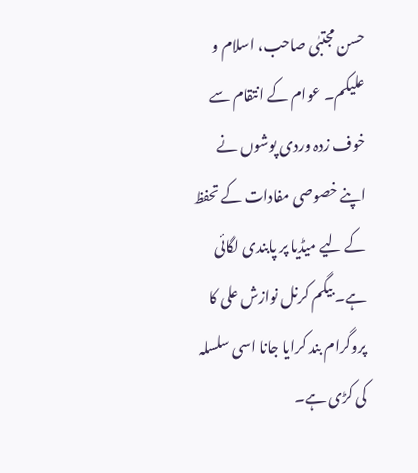حسن مجتبٰی صاحب، اسلام و عليکم۔ عوام کے انتقام سے خوف زدہ وردی پوشوں نے اپنے خصوصی مفادات کے تحفظ کے لیے ميڈيا پر پابندی لگائی ہے۔ بيگم کرنل نوازش علی کا پروگرام بند کرايا جانا اسی سلسلہ کی کڑی ہے۔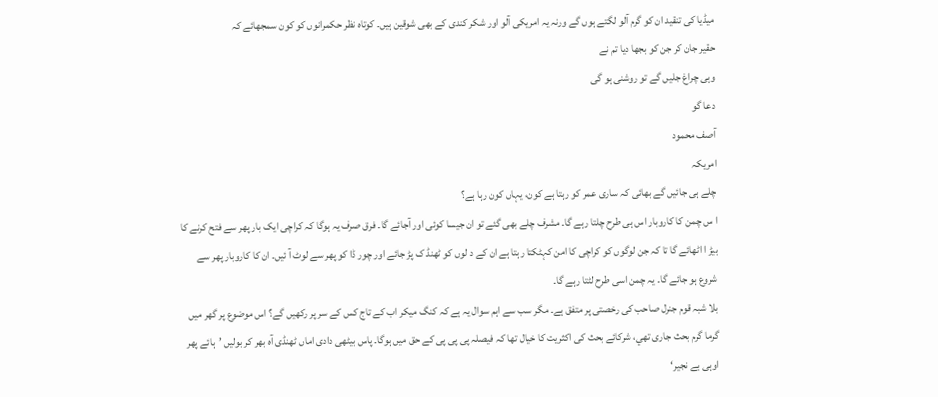ميڈيا کی تنقيد ان کو گرم آلو لگتے ہوں گے ورنہ يہ امريکی آلو اور شکر کندی کے بھی شوقين ہيں۔ کوتاہ نظر حکمرانوں کو کون سمجھائے کہ
حقير جان کر جن کو بجھا ديا تم نے
وہی چراغ جليں گے تو روشنی ہو گی
دعا گو
آصف محمود
امريکہ
چلے ہی جائیں گے بھائی کہ ساری عمر کو رہتا ہے کون، يہاں کون رہا ہے؟
ا س چمن کا کاروبار اس ہی طرح چلتا رہے گا۔ مشرف چلے بھی گئے تو ان جیسا کوئی اور آجائے گا۔ فرق صرف يہ ہوگا کہ کراچی ايک بار پھر سے فتح کرنے کا بيڑ ا اٹھائے گا تا کہ جن لوگوں کو کراچی کا امن کہٹکتا رہتا ہے ان کے د لوں کو ٹھنڈ ک پڑ جائے اور چور ڈا کو پھر سے لوٹ آ ئيں۔ ان کا کاروبار پھر سے شروع ہو جائے گا۔ يہ چمن اسی طرح لٹتا رہے گا۔
بلا شبہ قوم جنرل صاحب کی رخصتی پر متفق ہے۔ مگر سب سے اہم سوال يہ ہے کہ کنگ ميکر اب کے تاج کس کے سر پر رکھيں گے؟ اس موضوع پر گھر ميں گرما گرم بحث جاری تھي، شرکائے بحث کی اکثريت کا خيال تھا کہ فيصلہ پی پی پی کے حق ميں ہوگا۔ پاس بيٹھی دادی اماں ٹھنڈی آہ بھر کر بوليں ’ہائے پھر اوہی بے نجير‘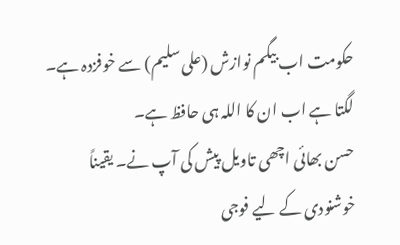حکومت اب بيگم نوازش (علی سليم) سے خوفزدہ ہے۔ لگتا ہے اب ان کا اللہ ہی حافظ ہے۔
حسن بھائی اچھی تاويل پيش کی آپ نے۔ يقيناً خوشنودی کے لیے فوجی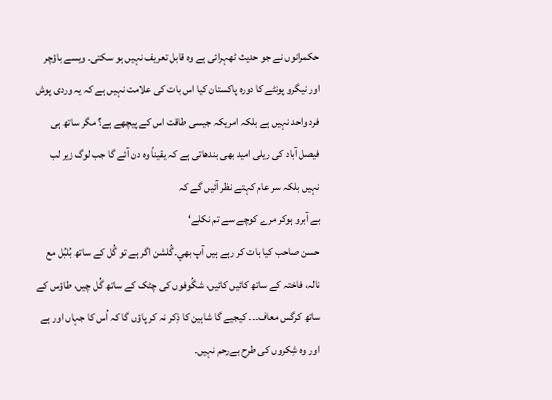حکمرانوں نے جو حديث ٹھہرائی ہے وہ قابل تعريف نہيں ہو سکتی۔ ويسے باؤچر اور نيگرو پونٹے کا دورہ پاکستان کيا اس بات کی علامت نہيں ہے کہ يہ وردی پوش فرد واحد نہيں ہے بلکہ امريکہ جيسی طاقت اس کے پيچھے ہے؟ مگر ساتھ ہی فيصل آباد کی ريلی اميد بھی بندھاتی ہے کہ يقيناً وہ دن آئے گا جب لوگ زير لب نہيں بلکہ سر عام کہتے نظر آئیں گے کہ
بے آبرو ہوکر مرے کوچے سے تم نکلے‘
حسن صاحب کيا بات کر رہے ہيں آپ بھي۔گُلشن اگر ہے تو گُل کے ساتھ بُلبُل مع نالہ، فاختہ کے ساتھ کائيں کائيں، شگُوفوں کی چٹک کے ساتھ گُل چيں، طاؤس کے ساتھ کرگس معاف۔۔۔ کيجیے گا شاہين کا ذِکر نہ کر پاؤں گا کہ اُس کا جہاں اور ہے اور وہ شِکروں کی طرح بےرحم نہيں۔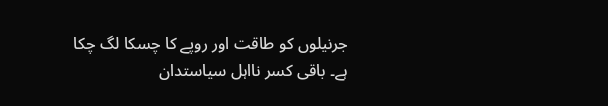جرنيلوں کو طاقت اور روپے کا چسکا لگ چکا ہے۔ باقی کسر نااہل سياستدان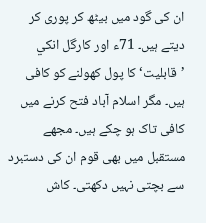ان کی گود ميں بيٹھ کر پوری کر ديتے ہيں۔ 71ء اور کارگل انکي ’قابليت‘ کا پول کھولنے کو کافی ہيں۔ مگر اسلام آباد فتح کرنے ميں کافی تاک ہو چکے ہیں۔ مجھے مستقبل ميں بھی قوم ان کی دستبرد سے بچتی نہيں دکھتی۔ کاش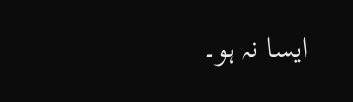ايسا نہ ہو۔